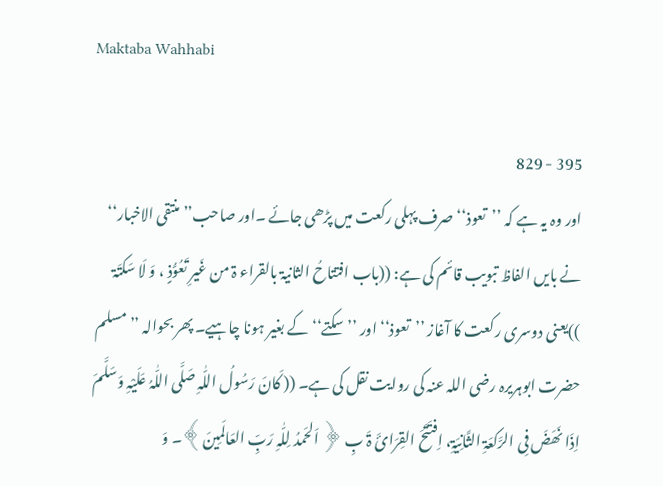Maktaba Wahhabi

395 - 829
اور وہ یہ ہے کہ ’’تعوذ‘‘ صرف پہلی رکعت میں پڑھی جائے ۔اور صاحب’’منتقی الاخبار‘‘ نے بایں الفاظ تبویب قائم کی ہے: ((باب افتتاحُ الثانیۃ بالقراء ۃ من غَیرِ تَعُوُّذٍ ، وَ لَا سَکتَۃ ))یعنی دوسری رکعت کا آغاز ’’تعوذ‘‘ اور ’’سکتے‘‘ کے بغیر ہونا چاہیے۔ پھر بحوالہ ’’مسلم حضرت ابوہریرہ رضی اللہ عنہ کی روایت نقل کی ہے۔ (( کَانَ رَسُولُ اللّٰہِ صَلَّی اللّٰہُ عَلَیْہِ وَسَلَّمَ اِذَا نَھَضَ فِی الرَّکعَۃِ الثَّانِیَۃِ، اِفتَتَحَ القِرَائَ ۃَ بِ ﴿ اَلحَمدُ لِلّٰہِ رَبِّ العَالَمِینَ﴾۔ وَ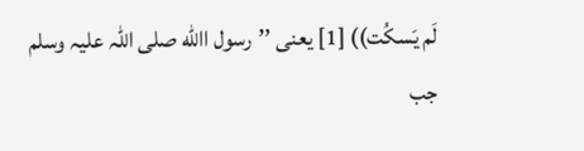لَم یَسکُت)) [1] یعنی ’’رسول االله صلی اللہ علیہ وسلم جب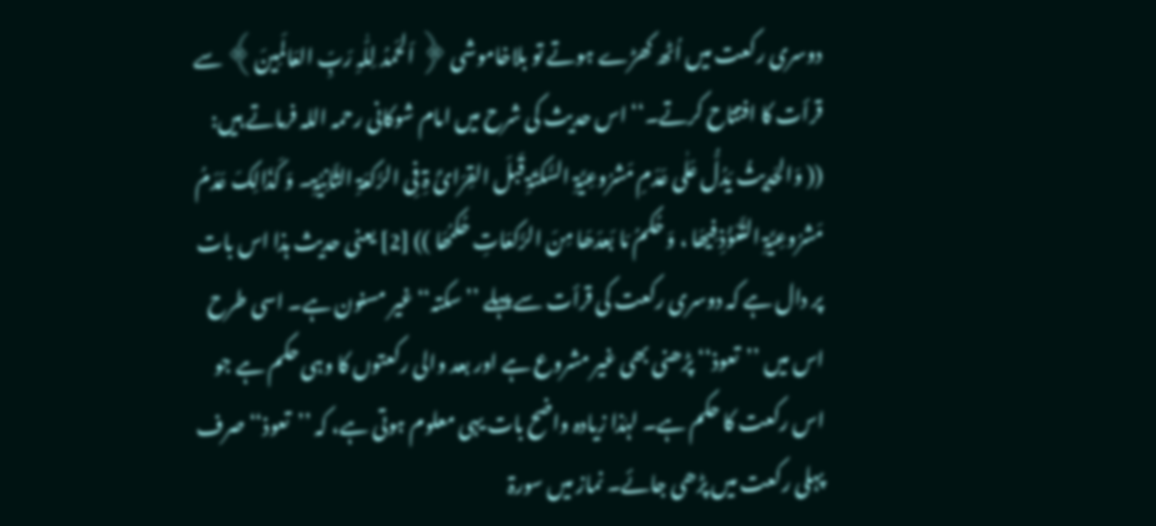دوسری رکعت میں اُٹھ کھڑے ہوتے تو بلاخاموشی ﴿ اَلحَمدُ لِلّٰہِ رَبِّ العَالَمِینَ﴾ سے قرأت کا افتتاح کرتے۔‘‘ اس حدیث کی شرح میں امام شوکانی رحمہ اللہ فرماتے ہیں: (( وَالحَدِیثُ یَدُلُّ عَلٰی عَدَمِ مَشرُوعِیَّۃِ السَّکتَۃِ قَبلَ القِرَائَ ۃِ فِی الرَّکعَۃِ الثَّانِیَّۃِ۔ وَ کَذَالِکَ عَدَمُ مَشرُوعِیَّۃِ التَّعَوُّذِ فِیھَا ، وَ حُکمُ مَا بَعدَھَا مِنَ الرَّکعَاتِ حُکمُھَا )) [2] یعنی حدیث ہذا اس بات پر دال ہے کہ دوسری رکعت کی قرأت سے پہلے ’’سکتہ‘‘ غیر مسنون ہے۔ اسی طرح اس میں ’’تعوذ‘‘ پڑھنی بھی غیر مشروع ہے اور بعد والی رکعتوں کا وہی حکم ہے جو اس رکعت کا حکم ہے۔ لہٰذا زیادہ واضح بات یہی معلوم ہوتی ہے، کہ ’’تعوذ‘‘ صرف پہلی رکعت میں پڑھی جائے۔ نماز میں سورۃ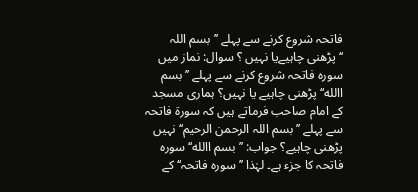فاتحہ شروع کرنے سے پہلے ’’بسم اللہ ‘‘پڑھنی چاہیےیا نہیں ؟ سوال: نماز میں سورہ فاتحہ شروع کرنے سے پہلے ’’بسم االله‘‘ پڑھنی چاہیے یا نہیں؟ ہماری مسجد کے امام صاحب فرماتے ہیں کہ سورۃ فاتحہ سے پہلے ’’بسم اللہ الرحمن الرحیم‘‘ نہیں پڑھنی چاہیے؟ جواب: ’’بسم االله‘‘ سورہ فاتحہ کا جزء ہے۔ لہٰذا ’’سورہ فاتحہ‘‘ کے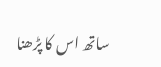ساتھ اس کا پڑھنا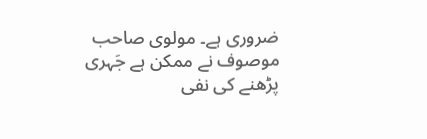ضروری ہے۔ مولوی صاحب موصوف نے ممکن ہے جَہری پڑھنے کی نفی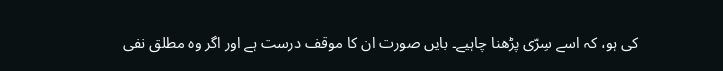کی ہو، کہ اسے سِرّی پڑھنا چاہیے۔ بایں صورت ان کا موقف درست ہے اور اگر وہ مطلق نفی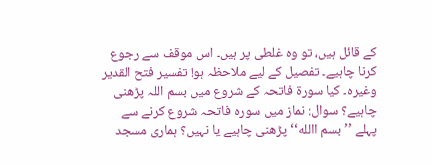کے قائل ہیں، تو وہ غلطی پر ہیں۔ اس موقف سے رجوع کرنا چاہیے۔ تفصیل کے لیے ملاحظہ ہو! تفسیر فتح القدیر وغیرہ۔ کیا سورۃ فاتحہ کے شروع میں بسم اللہ پڑھنی چاہیے؟ سوال: نماز میں سورہ فاتحہ شروع کرنے سے پہلے ’’بسم االله‘‘ پڑھنی چاہیے یا نہیں؟ ہماری مسجد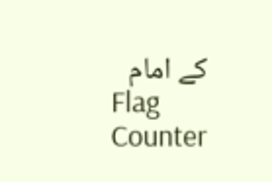کے امام
Flag Counter